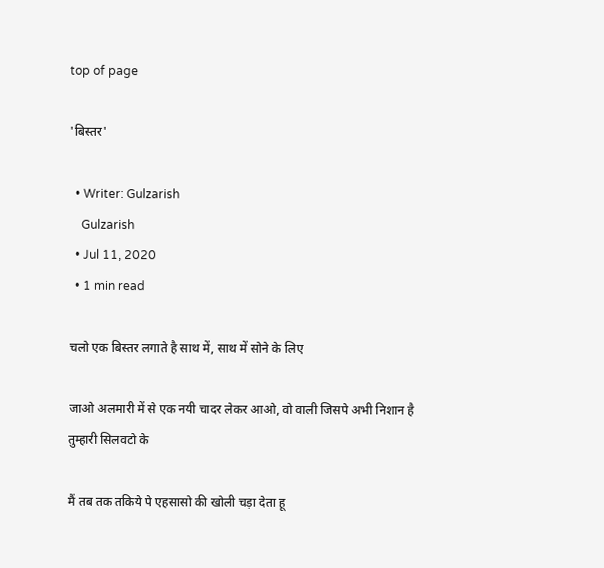top of page

'बिस्तर'

  • Writer: Gulzarish
    Gulzarish
  • Jul 11, 2020
  • 1 min read

चलो एक बिस्तर लगाते है साथ में, साथ में सोने के लिए

जाओ अलमारी में से एक नयी चादर लेकर आओ, वो वाली जिसपे अभी निशान है तुम्हारी सिलवटो के

मैं तब तक तकिये पे एहसासो की खोली चड़ा देता हू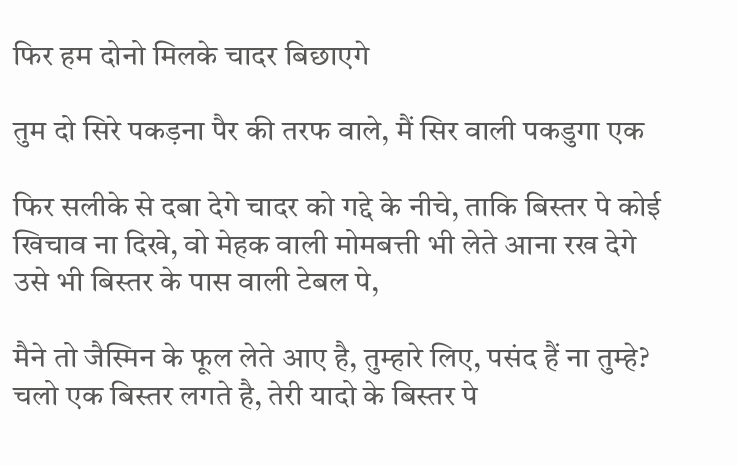फिर हम दोनो मिलके चादर बिछाएगे

तुम दो सिरे पकड़ना पैर की तरफ वाले, मैं सिर वाली पकडुगा एक

फिर सलीके से दबा देगे चादर को गद्दे के नीचे, ताकि बिस्तर पे कोई खिचाव ना दिखे, वो मेहक वाली मोमबत्ती भी लेते आना रख देगे उसे भी बिस्तर के पास वाली टेबल पे,

मैने तो जैस्मिन के फूल लेते आए है, तुम्हारे लिए, पसंद हैं ना तुम्हे? चलो एक बिस्तर लगते है, तेरी यादो के बिस्तर पे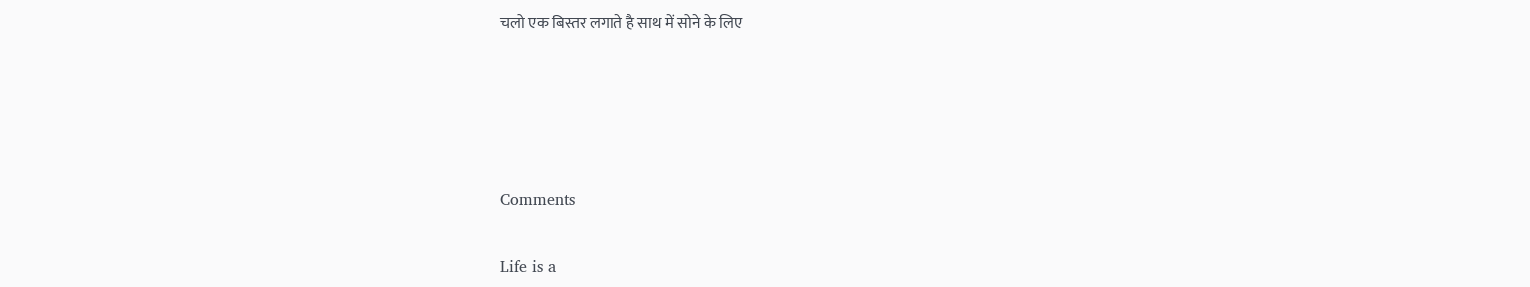चलो एक बिस्तर लगाते है साथ में सोने के लिए







Comments


Life is a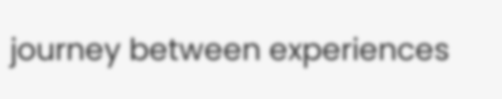journey between experiences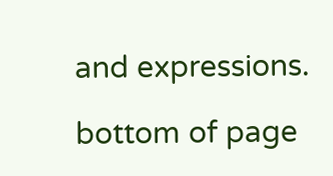and expressions.

bottom of page